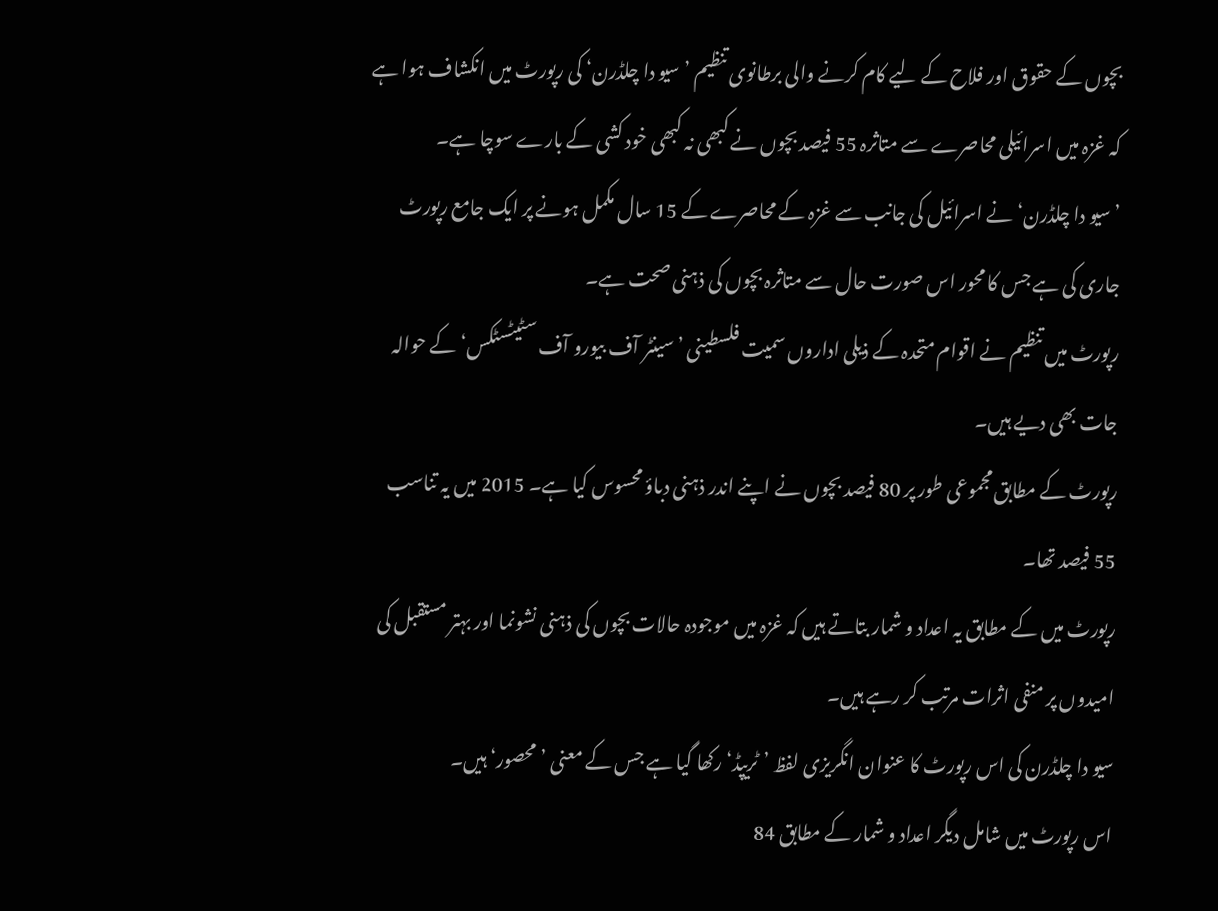بچوں کے حقوق اور فلاح کے لیے کام کرنے والی برطانوی تنظیم ’سیو دا چلڈرن‘ کی رپورٹ میں انکشاف ہوا ہے کہ غزہ میں اسرائیلی محاصرے سے متاثرہ 55 فیصد بچوں نے کبھی نہ کبھی خود کشی کے بارے سوچا ہے۔
’ سیو دا چلڈرن‘ نے اسرائیل کی جانب سے غزہ کے محاصرے کے 15 سال مکمل ہونے پر ایک جامع رپورٹ جاری کی ہے جس کا محور اس صورت حال سے متاثرہ بچوں کی ذہنی صحت ہے۔
رپورٹ میں تنظیم نے اقوام متحدہ کے ذیلی اداروں سمیت فلسطینی ’سینٹر آف بیورو آف سٹیٹسٹکس‘ کے حوالہ جات بھی دیے ہیں۔
رپورٹ کے مطابق مجموعی طور پر 80 فیصد بچوں نے اپنے اندر ذہنی دباؤ محسوس کیا ہے۔ 2015 میں یہ تناسب 55 فیصد تھا۔
رپورٹ میں کے مطابق یہ اعداد و شمار بتاتے ہیں کہ غزہ میں موجودہ حالات بچوں کی ذہنی نشونما اور بہتر مستقبل کی امیدوں پر منفی اثرات مرتب کر رہے ہیں۔
سیو دا چلڈرن کی اس رپورٹ کا عنوان انگریزی لفظ ’ٹریپڈ‘ رکھا گیا ہے جس کے معنی ’محصور‘ ہیں۔
اس رپورٹ میں شامل دیگر اعداد و شمار کے مطابق 84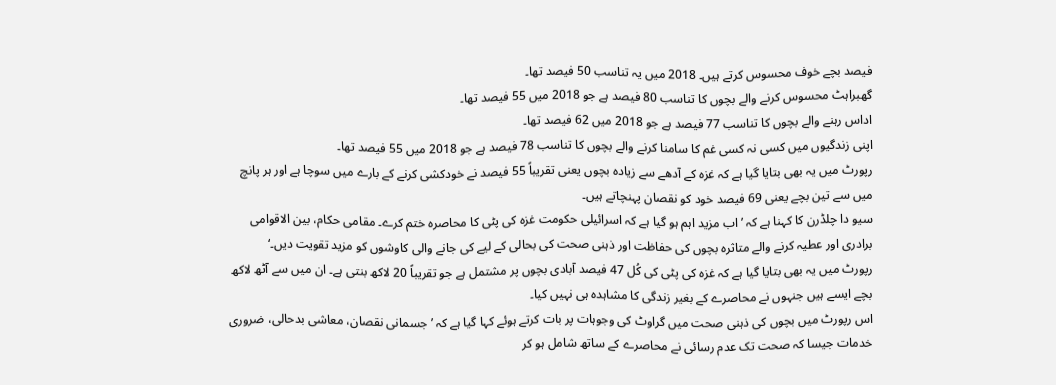فیصد بچے خوف محسوس کرتے ہیں۔ 2018 میں یہ تناسب 50 فیصد تھا۔
گھبراہٹ محسوس کرنے والے بچوں کا تناسب 80 فیصد ہے جو 2018 میں 55 فیصد تھا۔
اداس رہنے والے بچوں کا تناسب 77 فیصد ہے جو 2018 میں 62 فیصد تھا۔
اپنی زندگیوں میں کسی نہ کسی غم کا سامنا کرنے والے بچوں کا تناسب 78 فیصد ہے جو 2018 میں 55 فیصد تھا۔
رپورٹ میں یہ بھی بتایا گیا ہے کہ غزہ کے آدھے سے زیادہ بچوں یعنی تقریباً 55 فیصد نے خودکشی کرنے کے بارے میں سوچا ہے اور ہر پانچ میں سے تین بچے یعنی 69 فیصد خود کو نقصان پہنچاتے ہیں۔
سیو دا چلڈرن کا کہنا ہے کہ ’اب مزید اہم ہو گیا ہے کہ اسرائیلی حکومت غزہ کی پٹی کا محاصرہ ختم کرے۔ مقامی حکام، بین الاقوامی برادری اور عطیہ کرنے والے متاثرہ بچوں کی حفاظت اور ذہنی صحت کی بحالی کے لیے کی جانے والی کاوشوں کو مزید تقویت دیں۔‘
رپورٹ میں یہ بھی بتایا گیا ہے کہ غزہ کی پٹی کی کُل 47 فیصد آبادی بچوں پر مشتمل ہے جو تقریباً 20 لاکھ بنتی ہے۔ ان میں سے آٹھ لاکھ بچے ایسے ہیں جنہوں نے محاصرے کے بغیر زندگی کا مشاہدہ ہی نہیں کیا۔
اس رپورٹ میں بچوں کی ذہنی صحت میں گراوٹ کی وجوہات پر بات کرتے ہوئے کہا گیا ہے کہ ’جسمانی نقصان، معاشی بدحالی، ضروری خدمات جیسا کہ صحت تک عدم رسائی نے محاصرے کے ساتھ شامل ہو کر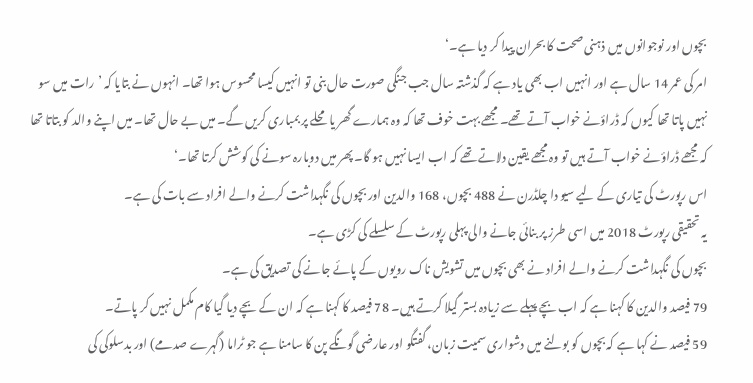بچوں اور نوجوانوں میں ذہنی صحت کا بحران پیدا کر دیا ہے۔‘
امر کی عمر 14 سال ہے اور انہیں اب بھی یاد ہے کہ گذشتہ سال جب جنگی صورت حال بنی تو انہیں کیسا محسوس ہوا تھا۔ انہوں نے بتایا کہ ’رات میں سو نہیں پاتا تھا کیوں کہ ڈراؤنے خواب آتے تھے۔ مجھے بہت خوف تھا کہ وہ ہمارے گھر یا محلے پر بمباری کریں گے۔ میں بے حال تھا۔ میں اپنے والد کو بتاتا تھا کہ مجھے ڈراؤنے خواب آتے ہیں تو وہ مجھے یقین دلاتے تھے کہ اب ایسا نہیں ہو گا۔ پھر میں دوبارہ سونے کی کوشش کرتا تھا۔‘
اس رپورٹ کی تیاری کے لیے سیو دا چلڈرن نے 488 بچوں، 168 والدین اور بچوں کی نگہداشت کرنے والے افراد سے بات کی ہے۔
یہ تحقیقی رپورٹ 2018 میں اسی طرز پر بنائی جانے والی پہلی رپورٹ کے سلسلے کی کڑی ہے۔
بچوں کی نگہداشت کرنے والے افراد نے بھی بچوں میں تشویش ناک رویوں کے پائے جانے کی تصدیق کی ہے۔
79 فیصد والدین کا کہنا ہے کہ اب بچے پہلے سے زیادہ بستر گیلا کرتے ہیں۔ 78 فیصد کا کہنا ہے کہ ان کے بچے دیا گیا کام مکمل نہیں کر پاتے۔
59 فیصد نے کہا ہے کہ بچوں کو بولنے میں دشواری سمیت زبان، گفتگو اور عارضی گونگے پن کا سامنا ہے جو ٹراما (گہرے صدمے) اور بدسلوکی کی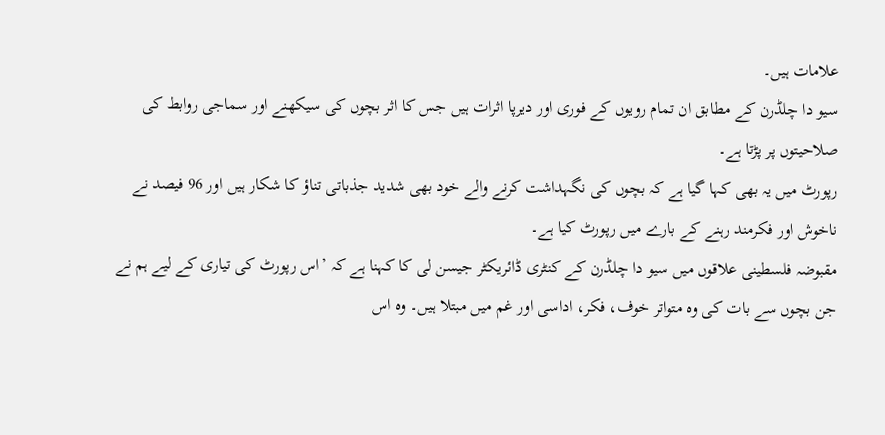علامات ہیں۔
سیو دا چلڈرن کے مطابق ان تمام رویوں کے فوری اور دیرپا اثرات ہیں جس کا اثر بچوں کی سیکھنے اور سماجی روابط کی صلاحیتوں پر پڑتا ہے۔
رپورٹ میں یہ بھی کہا گیا ہے کہ بچوں کی نگہداشت کرنے والے خود بھی شدید جذباتی تناؤ کا شکار ہیں اور 96 فیصد نے ناخوش اور فکرمند رہنے کے بارے میں رپورٹ کیا ہے۔
مقبوضہ فلسطینی علاقوں میں سیو دا چلڈرن کے کنٹری ڈائریکٹر جیسن لی کا کہنا ہے کہ ’اس رپورٹ کی تیاری کے لیے ہم نے جن بچوں سے بات کی وہ متواتر خوف، فکر، اداسی اور غم میں مبتلا ہیں۔ وہ اس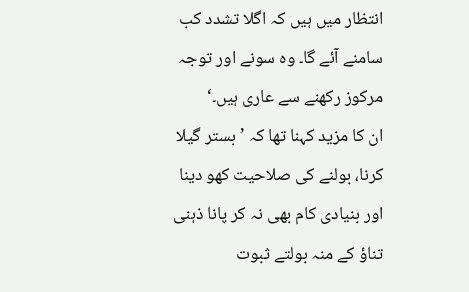انتظار میں ہیں کہ اگلا تشدد کب سامنے آئے گا۔ وہ سونے اور توجہ مرکوز رکھنے سے عاری ہیں۔‘
ان کا مزید کہنا تھا کہ ’بستر گیلا کرنا، بولنے کی صلاحیت کھو دینا اور بنیادی کام بھی نہ کر پانا ذہنی تناؤ کے منہ بولتے ثبوت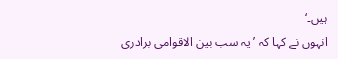ہیں۔‘
انہوں نے کہا کہ ’یہ سب بین الاقوامی برادری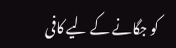کو جگانے کے لیے کافی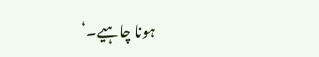ہونا چاہیے۔‘